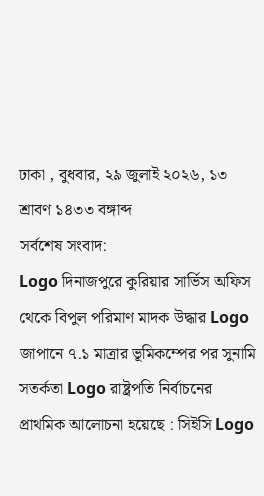ঢাকা , বুধবার, ২৯ জুলাই ২০২৬, ১৩ শ্রাবণ ১৪৩৩ বঙ্গাব্দ
সর্বশেষ সংবাদ:
Logo দিনাজপুরে কুরিয়ার সার্ভিস অফিস থেকে বিপুল পরিমাণ মাদক উদ্ধার Logo জাপানে ৭.১ মাত্রার ভূমিকম্পের পর সুনামি সতর্কতা Logo রাষ্ট্রপতি নির্বাচনের প্রাথমিক আলোচনা হয়েছে : সিইসি Logo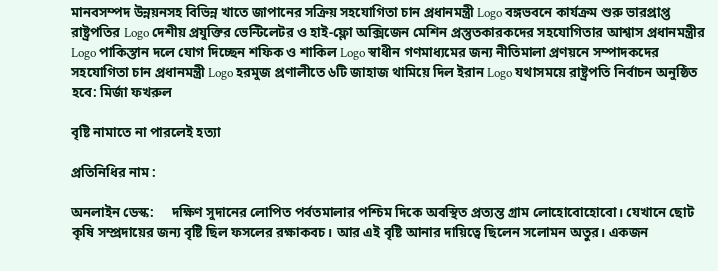মানবসম্পদ উন্নয়নসহ বিভিন্ন খাতে জাপানের সক্রিয় সহযোগিতা চান প্রধানমন্ত্রী Logo বঙ্গভবনে কার্যক্রম শুরু ভারপ্রাপ্ত রাষ্ট্রপতির Logo দেশীয় প্রযুক্তির ভেন্টিলেটর ও হাই-ফ্লো অক্সিজেন মেশিন প্রস্তুতকারকদের সহযোগিতার আশ্বাস প্রধানমন্ত্রীর Logo পাকিস্তান দলে যোগ দিচ্ছেন শফিক ও শাকিল Logo স্বাধীন গণমাধ্যমের জন্য নীতিমালা প্রণয়নে সম্পাদকদের সহযোগিতা চান প্রধানমন্ত্রী Logo হরমুজ প্রণালীতে ৬টি জাহাজ থামিয়ে দিল ইরান Logo যথাসময়ে রাষ্ট্রপতি নির্বাচন অনুষ্ঠিত হবে: মির্জা ফখরুল

বৃষ্টি নামাতে না পারলেই হত্যা

প্রতিনিধির নাম :

অনলাইন ডেস্ক:     দক্ষিণ সুদানের লোপিত পর্বতমালার পশ্চিম দিকে অবস্থিত প্রত্যন্ত গ্রাম লোহোবোহোবো। যেখানে ছোট কৃষি সম্প্রদায়ের জন্য বৃষ্টি ছিল ফসলের রক্ষাকবচ। আর এই বৃষ্টি আনার দায়িত্বে ছিলেন সলোমন অতুর। একজন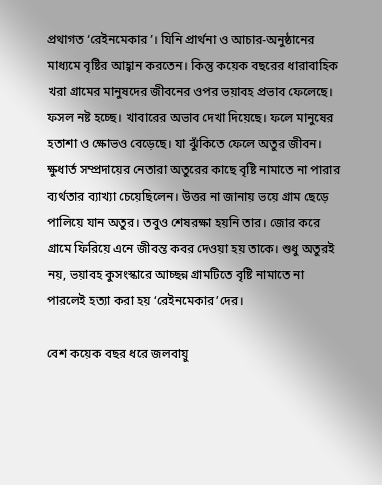প্রথাগত ‘রেইনমেকার’। যিনি প্রার্থনা ও আচার-অনুষ্ঠানের মাধ্যমে বৃষ্টির আহ্বান করতেন। কিন্তু কয়েক বছরের ধারাবাহিক খরা গ্রামের মানুষদের জীবনের ওপর ভয়াবহ প্রভাব ফেলেছে। ফসল নষ্ট হচ্ছে। খাবারের অভাব দেখা দিয়েছে। ফলে মানুষের হতাশা ও ক্ষোভও বেড়েছে। যা ঝুঁকিতে ফেলে অতুর জীবন। ক্ষুধার্ত সম্প্রদায়ের নেতারা অতুরের কাছে বৃষ্টি নামাতে না পারার ব্যর্থতার ব্যাখ্যা চেয়েছিলেন। উত্তর না জানায় ভয়ে গ্রাম ছেড়ে পালিয়ে যান অতুর। তবুও শেষরক্ষা হয়নি তার। জোর করে গ্রামে ফিরিয়ে এনে জীবন্ত কবর দেওয়া হয় তাকে। শুধু অতুরই নয়, ভয়াবহ কুসংস্কারে আচ্ছন্ন গ্রামটিতে বৃষ্টি নামাতে না পারলেই হত্যা করা হয় ‘রেইনমেকার’দের।

বেশ কয়েক বছর ধরে জলবায়ু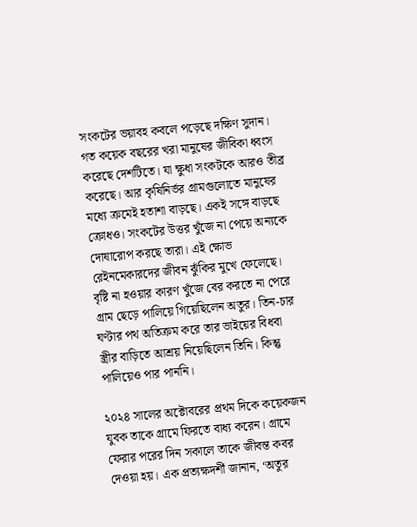সংকটের ভয়াবহ কবলে পড়েছে দক্ষিণ সুদান। গত কয়েক বছরের খরা মানুষের জীবিকা ধ্বংস করেছে দেশটিতে। যা ক্ষুধা সংকটকে আরও তীব্র করেছে। আর কৃষিনির্ভর গ্রামগুলোতে মানুষের মধ্যে ক্রমেই হতাশা বাড়ছে। একই সঙ্গে বাড়ছে ক্রোধও। সংকটের উত্তর খুঁজে না পেয়ে অন্যকে দোষারোপ করছে তারা। এই ক্ষোভ রেইনমেকারদের জীবন ঝুঁকির মুখে ফেলেছে। বৃষ্টি না হওয়ার কারণ খুঁজে বের করতে না পেরে গ্রাম ছেড়ে পালিয়ে গিয়েছিলেন অতুর। তিন-চার ঘণ্টার পথ অতিক্রম করে তার ভাইয়ের বিধবা স্ত্রীর বাড়িতে আশ্রয় নিয়েছিলেন তিনি। কিন্তু পালিয়েও পার পাননি।

২০২৪ সালের অক্টোবরের প্রথম দিকে কয়েকজন যুবক তাকে গ্রামে ফিরতে বাধ্য করেন। গ্রামে ফেরার পরের দিন সকালে তাকে জীবন্ত কবর দেওয়া হয়। এক প্রত্যক্ষদর্শী জানান, ‘অতুর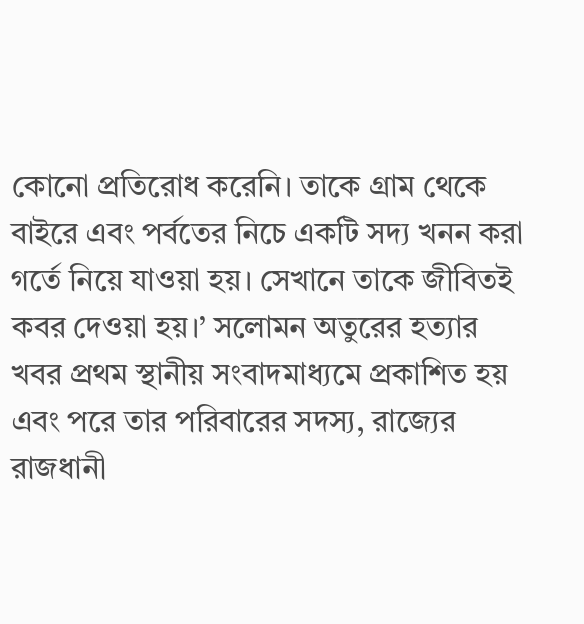কোনো প্রতিরোধ করেনি। তাকে গ্রাম থেকে বাইরে এবং পর্বতের নিচে একটি সদ্য খনন করা গর্তে নিয়ে যাওয়া হয়। সেখানে তাকে জীবিতই কবর দেওয়া হয়।’ সলোমন অতুরের হত্যার খবর প্রথম স্থানীয় সংবাদমাধ্যমে প্রকাশিত হয় এবং পরে তার পরিবারের সদস্য, রাজ্যের রাজধানী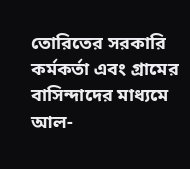তোরিতের সরকারি কর্মকর্তা এবং গ্রামের বাসিন্দাদের মাধ্যমে আল-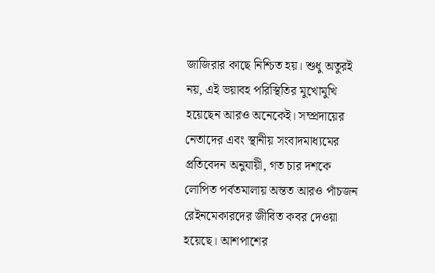জাজিরার কাছে নিশ্চিত হয়। শুধু অতুরই নয়, এই ভয়াবহ পরিস্থিতির মুখোমুখি হয়েছেন আরও অনেকেই। সম্প্রদায়ের নেতাদের এবং স্থানীয় সংবাদমাধ্যমের প্রতিবেদন অনুযায়ী, গত চার দশকে লোপিত পর্বতমালায় অন্তত আরও পাঁচজন রেইনমেকারদের জীবিত কবর দেওয়া হয়েছে। আশপাশের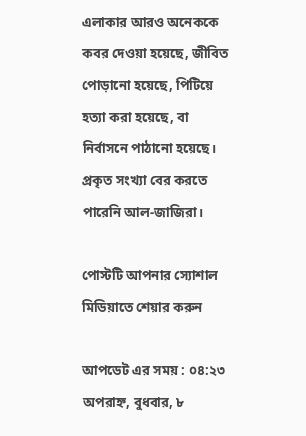এলাকার আরও অনেককে কবর দেওয়া হয়েছে, জীবিত পোড়ানো হয়েছে, পিটিয়ে হত্যা করা হয়েছে, বা নির্বাসনে পাঠানো হয়েছে। প্রকৃত সংখ্যা বের করতে পারেনি আল-জাজিরা।

পোস্টটি আপনার স্যোশাল মিডিয়াতে শেয়ার করুন

আপডেট এর সময় : ০৪:২৩ অপরাহ্ন, বুধবার, ৮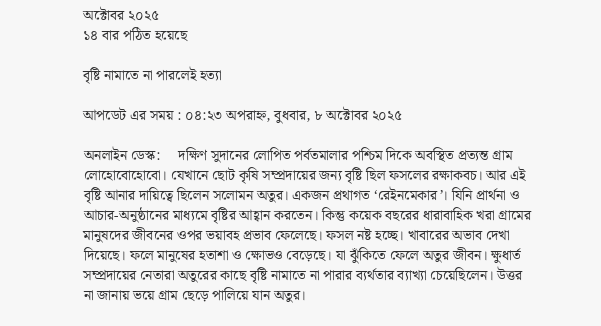অক্টোবর ২০২৫
১৪ বার পঠিত হয়েছে

বৃষ্টি নামাতে না পারলেই হত্যা

আপডেট এর সময় : ০৪:২৩ অপরাহ্ন, বুধবার, ৮ অক্টোবর ২০২৫

অনলাইন ডেস্ক:     দক্ষিণ সুদানের লোপিত পর্বতমালার পশ্চিম দিকে অবস্থিত প্রত্যন্ত গ্রাম লোহোবোহোবো। যেখানে ছোট কৃষি সম্প্রদায়ের জন্য বৃষ্টি ছিল ফসলের রক্ষাকবচ। আর এই বৃষ্টি আনার দায়িত্বে ছিলেন সলোমন অতুর। একজন প্রথাগত ‘রেইনমেকার’। যিনি প্রার্থনা ও আচার-অনুষ্ঠানের মাধ্যমে বৃষ্টির আহ্বান করতেন। কিন্তু কয়েক বছরের ধারাবাহিক খরা গ্রামের মানুষদের জীবনের ওপর ভয়াবহ প্রভাব ফেলেছে। ফসল নষ্ট হচ্ছে। খাবারের অভাব দেখা দিয়েছে। ফলে মানুষের হতাশা ও ক্ষোভও বেড়েছে। যা ঝুঁকিতে ফেলে অতুর জীবন। ক্ষুধার্ত সম্প্রদায়ের নেতারা অতুরের কাছে বৃষ্টি নামাতে না পারার ব্যর্থতার ব্যাখ্যা চেয়েছিলেন। উত্তর না জানায় ভয়ে গ্রাম ছেড়ে পালিয়ে যান অতুর।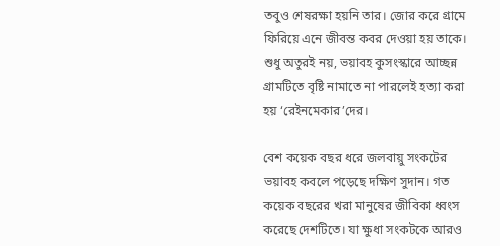তবুও শেষরক্ষা হয়নি তার। জোর করে গ্রামে ফিরিয়ে এনে জীবন্ত কবর দেওয়া হয় তাকে। শুধু অতুরই নয়, ভয়াবহ কুসংস্কারে আচ্ছন্ন গ্রামটিতে বৃষ্টি নামাতে না পারলেই হত্যা করা হয় ‘রেইনমেকার’দের।

বেশ কয়েক বছর ধরে জলবায়ু সংকটের ভয়াবহ কবলে পড়েছে দক্ষিণ সুদান। গত কয়েক বছরের খরা মানুষের জীবিকা ধ্বংস করেছে দেশটিতে। যা ক্ষুধা সংকটকে আরও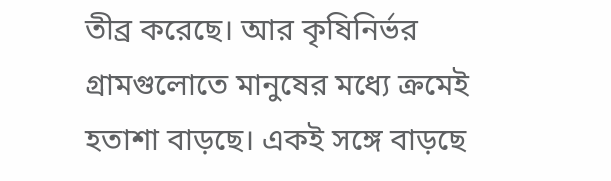তীব্র করেছে। আর কৃষিনির্ভর গ্রামগুলোতে মানুষের মধ্যে ক্রমেই হতাশা বাড়ছে। একই সঙ্গে বাড়ছে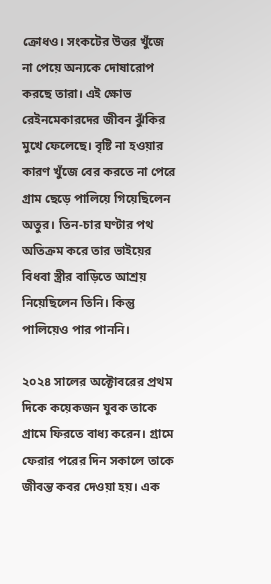ক্রোধও। সংকটের উত্তর খুঁজে না পেয়ে অন্যকে দোষারোপ করছে তারা। এই ক্ষোভ রেইনমেকারদের জীবন ঝুঁকির মুখে ফেলেছে। বৃষ্টি না হওয়ার কারণ খুঁজে বের করতে না পেরে গ্রাম ছেড়ে পালিয়ে গিয়েছিলেন অতুর। তিন-চার ঘণ্টার পথ অতিক্রম করে তার ভাইয়ের বিধবা স্ত্রীর বাড়িতে আশ্রয় নিয়েছিলেন তিনি। কিন্তু পালিয়েও পার পাননি।

২০২৪ সালের অক্টোবরের প্রথম দিকে কয়েকজন যুবক তাকে গ্রামে ফিরতে বাধ্য করেন। গ্রামে ফেরার পরের দিন সকালে তাকে জীবন্ত কবর দেওয়া হয়। এক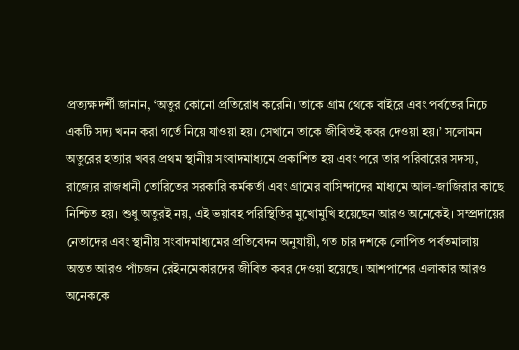প্রত্যক্ষদর্শী জানান, ‘অতুর কোনো প্রতিরোধ করেনি। তাকে গ্রাম থেকে বাইরে এবং পর্বতের নিচে একটি সদ্য খনন করা গর্তে নিয়ে যাওয়া হয়। সেখানে তাকে জীবিতই কবর দেওয়া হয়।’ সলোমন অতুরের হত্যার খবর প্রথম স্থানীয় সংবাদমাধ্যমে প্রকাশিত হয় এবং পরে তার পরিবারের সদস্য, রাজ্যের রাজধানী তোরিতের সরকারি কর্মকর্তা এবং গ্রামের বাসিন্দাদের মাধ্যমে আল-জাজিরার কাছে নিশ্চিত হয়। শুধু অতুরই নয়, এই ভয়াবহ পরিস্থিতির মুখোমুখি হয়েছেন আরও অনেকেই। সম্প্রদায়ের নেতাদের এবং স্থানীয় সংবাদমাধ্যমের প্রতিবেদন অনুযায়ী, গত চার দশকে লোপিত পর্বতমালায় অন্তত আরও পাঁচজন রেইনমেকারদের জীবিত কবর দেওয়া হয়েছে। আশপাশের এলাকার আরও অনেককে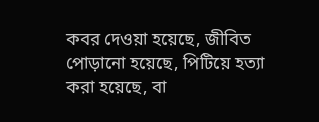কবর দেওয়া হয়েছে, জীবিত পোড়ানো হয়েছে, পিটিয়ে হত্যা করা হয়েছে, বা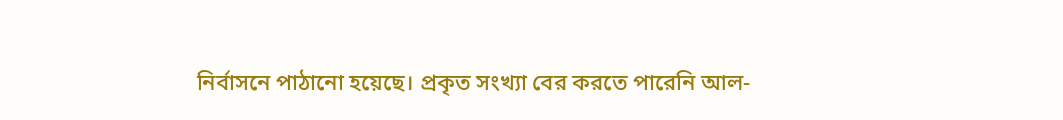নির্বাসনে পাঠানো হয়েছে। প্রকৃত সংখ্যা বের করতে পারেনি আল-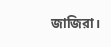জাজিরা।